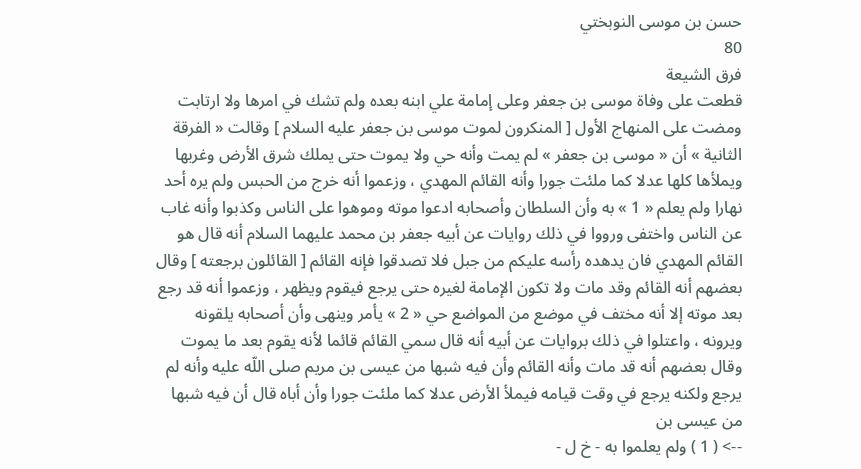حسن بن موسى النوبختي
80
فرق الشيعة
قطعت على وفاة موسى بن جعفر وعلى إمامة علي ابنه بعده ولم تشك في امرها ولا ارتابت ومضت على المنهاج الأول [ المنكرون لموت موسى بن جعفر عليه السلام ] وقالت « الفرقة الثانية » أن « موسى بن جعفر » لم يمت وأنه حي ولا يموت حتى يملك شرق الأرض وغربها ويملأها كلها عدلا كما ملئت جورا وأنه القائم المهدي ، وزعموا أنه خرج من الحبس ولم يره أحد نهارا ولم يعلم « 1 » به وأن السلطان وأصحابه ادعوا موته وموهوا على الناس وكذبوا وأنه غاب عن الناس واختفى ورووا في ذلك روايات عن أبيه جعفر بن محمد عليهما السلام أنه قال هو القائم المهدي فان يدهده رأسه عليكم من جبل فلا تصدقوا فإنه القائم [ القائلون برجعته ] وقال بعضهم أنه القائم وقد مات ولا تكون الإمامة لغيره حتى يرجع فيقوم ويظهر ، وزعموا أنه قد رجع بعد موته إلا أنه مختف في موضع من المواضع حي « 2 » يأمر وينهى وأن أصحابه يلقونه ويرونه ، واعتلوا في ذلك بروايات عن أبيه أنه قال سمي القائم قائما لأنه يقوم بعد ما يموت وقال بعضهم أنه قد مات وأنه القائم وأن فيه شبها من عيسى بن مريم صلى اللّه عليه وأنه لم يرجع ولكنه يرجع في وقت قيامه فيملأ الأرض عدلا كما ملئت جورا وأن أباه قال أن فيه شبها من عيسى بن
--> ( 1 ) ولم يعلموا به - خ ل -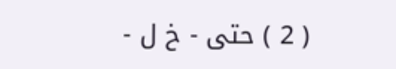( 2 ) حتى - خ ل -